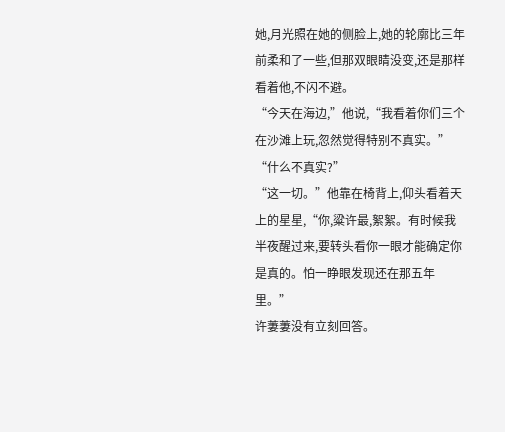她,月光照在她的侧脸上,她的轮廓比三年前柔和了一些,但那双眼睛没变,还是那样看着他,不闪不避。
“今天在海边,”他说,“我看着你们三个在沙滩上玩,忽然觉得特别不真实。”
“什么不真实?”
“这一切。”他靠在椅背上,仰头看着天上的星星,“你,粱许最,絮絮。有时候我半夜醒过来,要转头看你一眼才能确定你是真的。怕一睁眼发现还在那五年里。”
许萋萋没有立刻回答。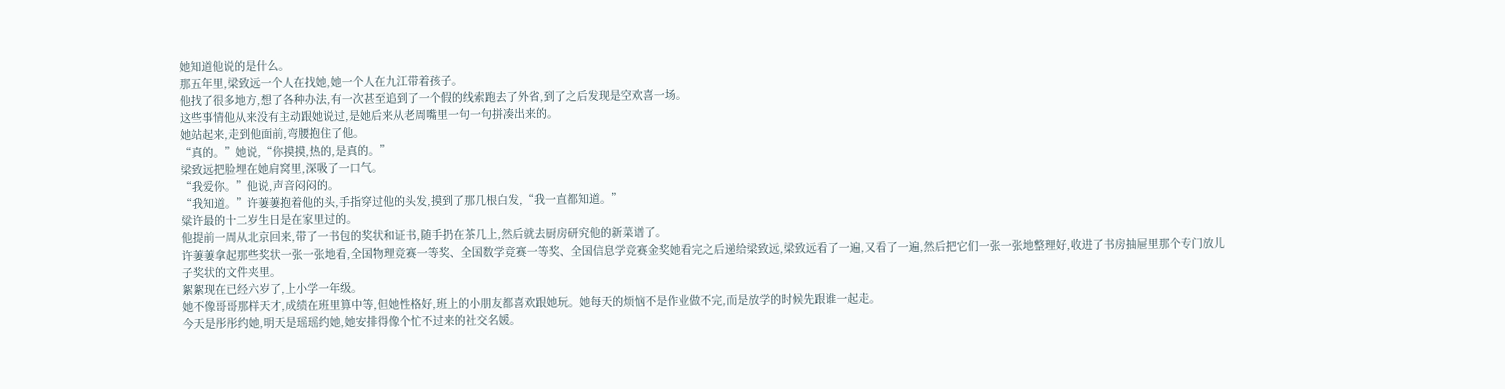她知道他说的是什么。
那五年里,梁致远一个人在找她,她一个人在九江带着孩子。
他找了很多地方,想了各种办法,有一次甚至追到了一个假的线索跑去了外省,到了之后发现是空欢喜一场。
这些事情他从来没有主动跟她说过,是她后来从老周嘴里一句一句拼凑出来的。
她站起来,走到他面前,弯腰抱住了他。
“真的。”她说,“你摸摸,热的,是真的。”
梁致远把脸埋在她肩窝里,深吸了一口气。
“我爱你。”他说,声音闷闷的。
“我知道。”许萋萋抱着他的头,手指穿过他的头发,摸到了那几根白发,“我一直都知道。”
粱许最的十二岁生日是在家里过的。
他提前一周从北京回来,带了一书包的奖状和证书,随手扔在茶几上,然后就去厨房研究他的新菜谱了。
许萋萋拿起那些奖状一张一张地看,全国物理竞赛一等奖、全国数学竞赛一等奖、全国信息学竞赛金奖她看完之后递给梁致远,梁致远看了一遍,又看了一遍,然后把它们一张一张地整理好,收进了书房抽屉里那个专门放儿子奖状的文件夹里。
絮絮现在已经六岁了,上小学一年级。
她不像哥哥那样天才,成绩在班里算中等,但她性格好,班上的小朋友都喜欢跟她玩。她每天的烦恼不是作业做不完,而是放学的时候先跟谁一起走。
今天是彤彤约她,明天是瑶瑶约她,她安排得像个忙不过来的社交名媛。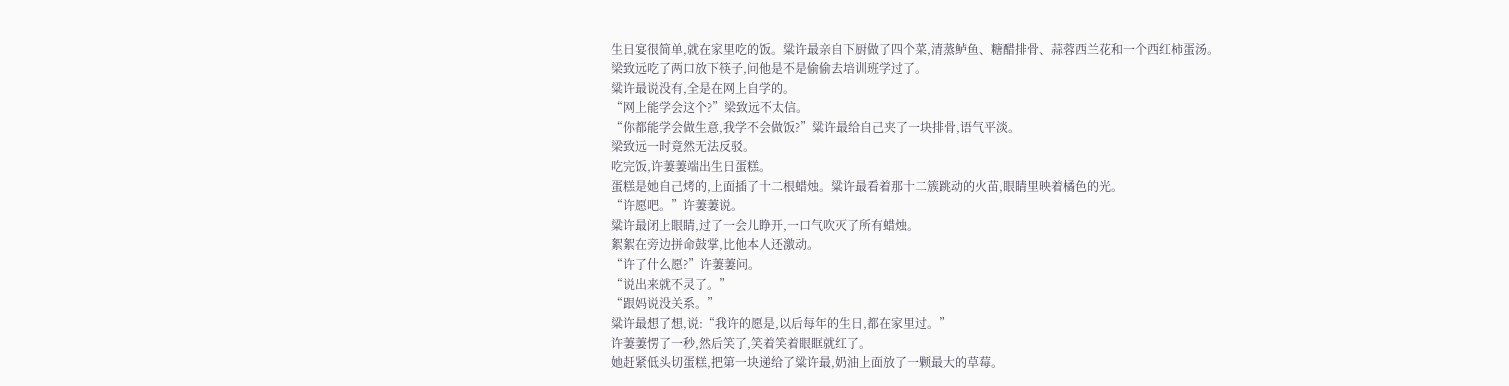生日宴很简单,就在家里吃的饭。粱许最亲自下厨做了四个菜,清蒸鲈鱼、糖醋排骨、蒜蓉西兰花和一个西红柿蛋汤。
梁致远吃了两口放下筷子,问他是不是偷偷去培训班学过了。
粱许最说没有,全是在网上自学的。
“网上能学会这个?”梁致远不太信。
“你都能学会做生意,我学不会做饭?”粱许最给自己夹了一块排骨,语气平淡。
梁致远一时竟然无法反驳。
吃完饭,许萋萋端出生日蛋糕。
蛋糕是她自己烤的,上面插了十二根蜡烛。粱许最看着那十二簇跳动的火苗,眼睛里映着橘色的光。
“许愿吧。”许萋萋说。
粱许最闭上眼睛,过了一会儿睁开,一口气吹灭了所有蜡烛。
絮絮在旁边拼命鼓掌,比他本人还激动。
“许了什么愿?”许萋萋问。
“说出来就不灵了。”
“跟妈说没关系。”
粱许最想了想,说:“我许的愿是,以后每年的生日,都在家里过。”
许萋萋愣了一秒,然后笑了,笑着笑着眼眶就红了。
她赶紧低头切蛋糕,把第一块递给了粱许最,奶油上面放了一颗最大的草莓。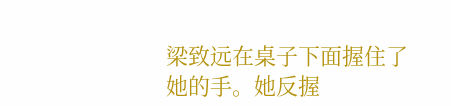梁致远在桌子下面握住了她的手。她反握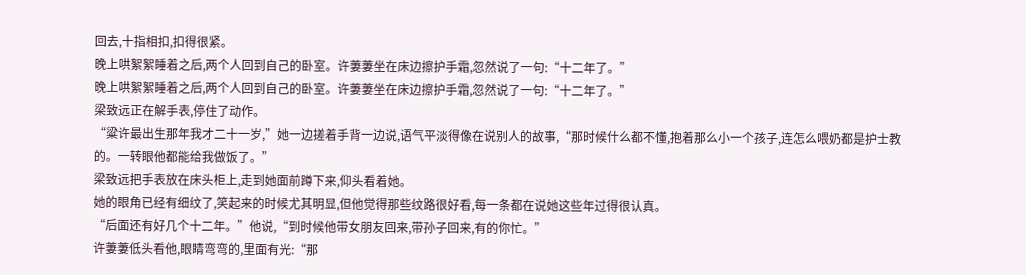回去,十指相扣,扣得很紧。
晚上哄絮絮睡着之后,两个人回到自己的卧室。许萋萋坐在床边擦护手霜,忽然说了一句:“十二年了。”
晚上哄絮絮睡着之后,两个人回到自己的卧室。许萋萋坐在床边擦护手霜,忽然说了一句:“十二年了。”
梁致远正在解手表,停住了动作。
“粱许最出生那年我才二十一岁,”她一边搓着手背一边说,语气平淡得像在说别人的故事,“那时候什么都不懂,抱着那么小一个孩子,连怎么喂奶都是护士教的。一转眼他都能给我做饭了。”
梁致远把手表放在床头柜上,走到她面前蹲下来,仰头看着她。
她的眼角已经有细纹了,笑起来的时候尤其明显,但他觉得那些纹路很好看,每一条都在说她这些年过得很认真。
“后面还有好几个十二年。”他说,“到时候他带女朋友回来,带孙子回来,有的你忙。”
许萋萋低头看他,眼睛弯弯的,里面有光:“那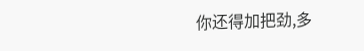你还得加把劲,多